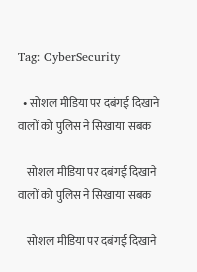Tag: CyberSecurity

  • सोशल मीडिया पर दबंगई दिखाने वालों को पुलिस ने सिखाया सबक

    सोशल मीडिया पर दबंगई दिखाने वालों को पुलिस ने सिखाया सबक

    सोशल मीडिया पर दबंगई दिखाने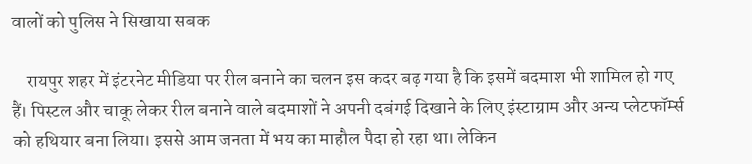वालों को पुलिस ने सिखाया सबक

    रायपुर शहर में इंटरनेट मीडिया पर रील बनाने का चलन इस कदर बढ़ गया है कि इसमें बदमाश भी शामिल हो गए हैं। पिस्टल और चाकू लेकर रील बनाने वाले बदमाशों ने अपनी दबंगई दिखाने के लिए इंस्टाग्राम और अन्य प्लेटफॉर्म्स को हथियार बना लिया। इससे आम जनता में भय का माहौल पैदा हो रहा था। लेकिन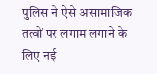पुलिस ने ऐसे असामाजिक तत्वों पर लगाम लगाने के लिए नई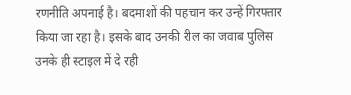रणनीति अपनाई है। बदमाशों की पहचान कर उन्हें गिरफ्तार किया जा रहा है। इसके बाद उनकी रील का जवाब पुलिस उनके ही स्टाइल में दे रही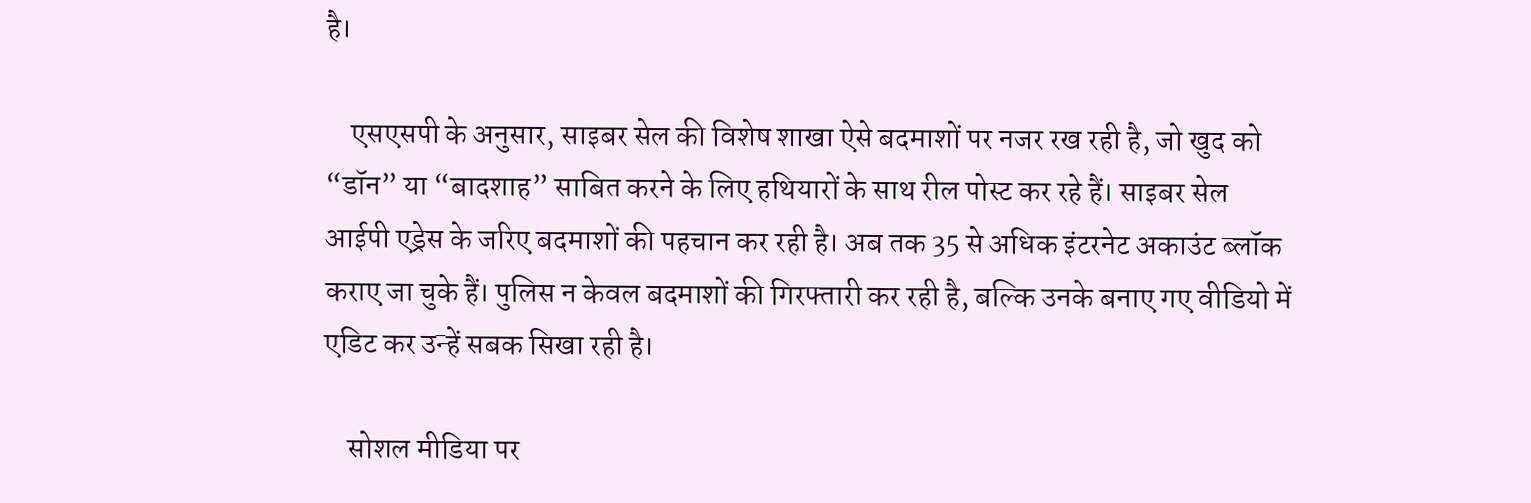है।

    एसएसपी के अनुसार, साइबर सेल की विशेष शाखा ऐसे बदमाशों पर नजर रख रही है, जो खुद को “डॉन” या “बादशाह” साबित करने के लिए हथियारों के साथ रील पोस्ट कर रहे हैं। साइबर सेल आईपी एड्रेस के जरिए बदमाशों की पहचान कर रही है। अब तक 35 से अधिक इंटरनेट अकाउंट ब्लॉक कराए जा चुके हैं। पुलिस न केवल बदमाशों की गिरफ्तारी कर रही है, बल्कि उनके बनाए गए वीडियो में एडिट कर उन्हें सबक सिखा रही है।

    सोशल मीडिया पर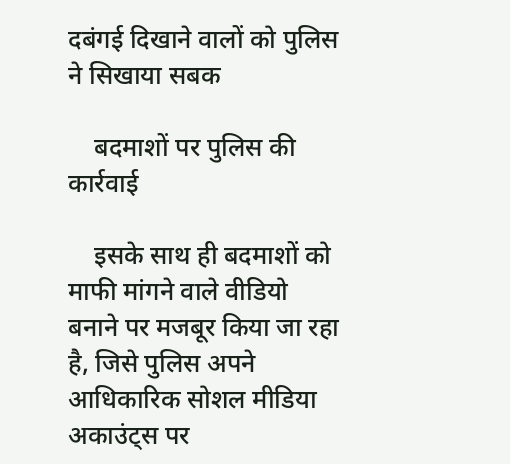दबंगई दिखाने वालों को पुलिस ने सिखाया सबक

    बदमाशों पर पुलिस की कार्रवाई

    इसके साथ ही बदमाशों को माफी मांगने वाले वीडियो बनाने पर मजबूर किया जा रहा है, जिसे पुलिस अपने आधिकारिक सोशल मीडिया अकाउंट्स पर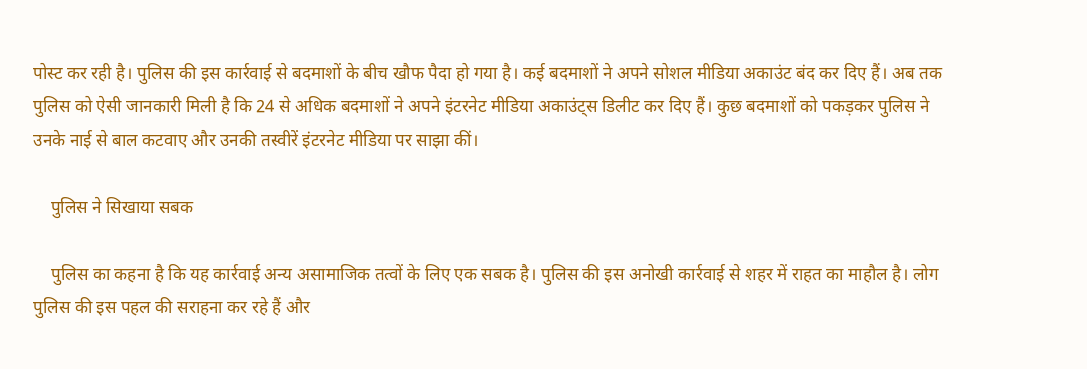पोस्ट कर रही है। पुलिस की इस कार्रवाई से बदमाशों के बीच खौफ पैदा हो गया है। कई बदमाशों ने अपने सोशल मीडिया अकाउंट बंद कर दिए हैं। अब तक पुलिस को ऐसी जानकारी मिली है कि 24 से अधिक बदमाशों ने अपने इंटरनेट मीडिया अकाउंट्स डिलीट कर दिए हैं। कुछ बदमाशों को पकड़कर पुलिस ने उनके नाई से बाल कटवाए और उनकी तस्वीरें इंटरनेट मीडिया पर साझा कीं।

    पुलिस ने सिखाया सबक

    पुलिस का कहना है कि यह कार्रवाई अन्य असामाजिक तत्वों के लिए एक सबक है। पुलिस की इस अनोखी कार्रवाई से शहर में राहत का माहौल है। लोग पुलिस की इस पहल की सराहना कर रहे हैं और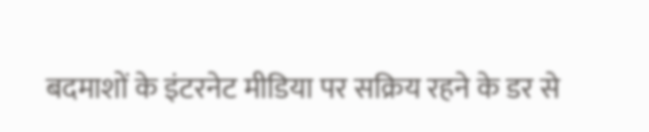बदमाशों के इंटरनेट मीडिया पर सक्रिय रहने के डर से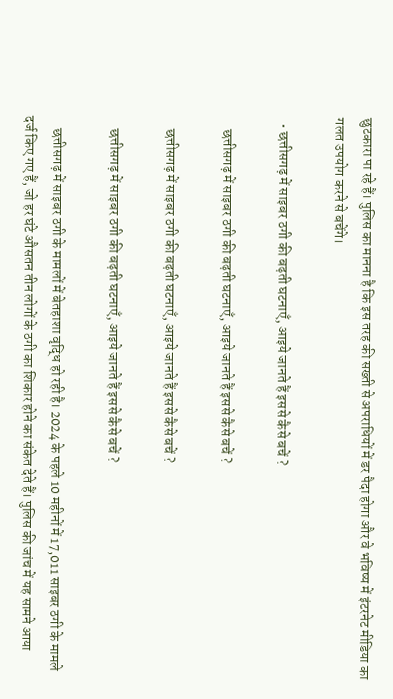छुटकारा पा रहे हैं। पुलिस का मानना है कि इस तरह की सख्ती से अपराधियों में डर पैदा होगा और वे भविष्य में इंटरनेट मीडिया का गलत उपयोग करने से बचेंगे।

  • छत्तीसगढ़ में साइबर ठगी की बढ़ती घटनाएँ, आइये जानते हैं इससे कैसे बचें ?

    छत्तीसगढ़ में साइबर ठगी की बढ़ती घटनाएँ, आइये जानते हैं इससे कैसे बचें ?

    छत्तीसगढ़ में साइबर ठगी की बढ़ती घटनाएँ, आइये जानते हैं इससे कैसे बचें ?

    छत्तीसगढ़ में साइबर ठगी की बढ़ती घटनाएँ, आइये जानते हैं इससे कैसे बचें ?

    छत्तीसगढ़ में साइबर ठगी के मामलों में बेतहाशा वृद्धि हो रही है। 2024 के पहले 10 महीनों में 17,011 साइबर ठगी के मामले दर्ज किए गए हैं, जो हर घंटे औसतन तीन लोगों के ठगी का शिकार होने का संकेत देते हैं। पुलिस की जांच में यह सामने आया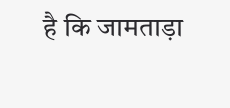है कि जामताड़ा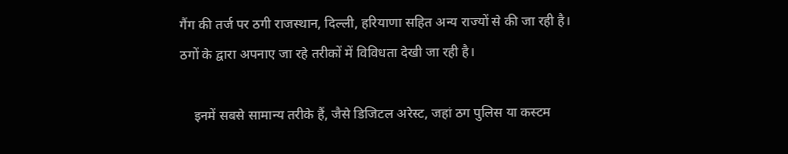गैंग की तर्ज पर ठगी राजस्थान, दिल्ली, हरियाणा सहित अन्य राज्यों से की जा रही है। ठगों के द्वारा अपनाए जा रहे तरीकों में विविधता देखी जा रही है।

    इनमें सबसे सामान्य तरीके हैं, जैसे डिजिटल अरेस्ट, जहां ठग पुलिस या कस्टम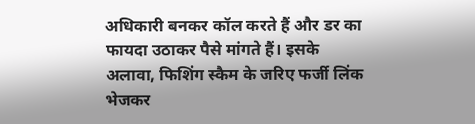अधिकारी बनकर कॉल करते हैं और डर का फायदा उठाकर पैसे मांगते हैं। इसके अलावा, फिशिंग स्कैम के जरिए फर्जी लिंक भेजकर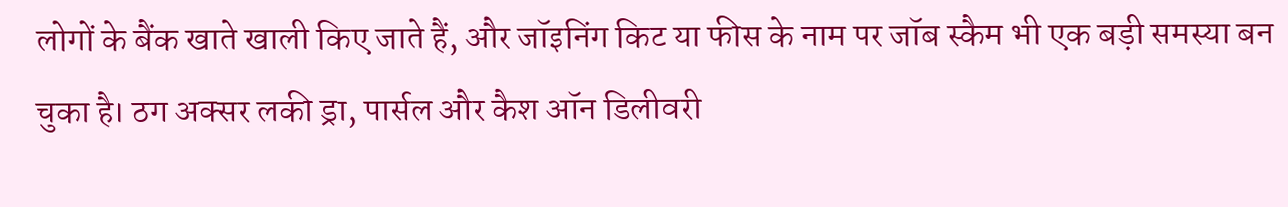लोगों के बैंक खाते खाली किए जाते हैं, और जॉइनिंग किट या फीस के नाम पर जॉब स्कैम भी एक बड़ी समस्या बन चुका है। ठग अक्सर लकी ड्रा, पार्सल और कैश ऑन डिलीवरी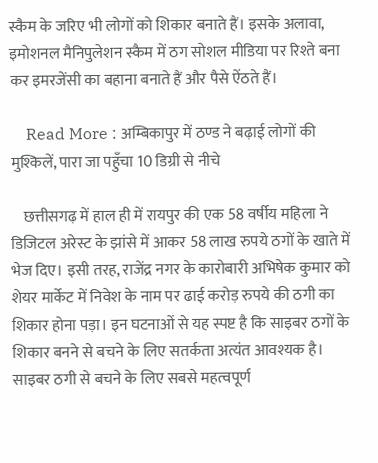स्कैम के जरिए भी लोगों को शिकार बनाते हैं। इसके अलावा, इमोशनल मैनिपुलेशन स्कैम में ठग सोशल मीडिया पर रिश्ते बना कर इमरजेंसी का बहाना बनाते हैं और पैसे ऐंठते हैं।

    Read More : अम्बिकापुर में ठण्ड ने बढ़ाई लोगों की मुश्किलें, पारा जा पहुँचा 10 डिग्री से नीचे

    छत्तीसगढ़ में हाल ही में रायपुर की एक 58 वर्षीय महिला ने डिजिटल अरेस्ट के झांसे में आकर 58 लाख रुपये ठगों के खाते में भेज दिए। इसी तरह, राजेंद्र नगर के कारोबारी अभिषेक कुमार को शेयर मार्केट में निवेश के नाम पर ढाई करोड़ रुपये की ठगी का शिकार होना पड़ा। इन घटनाओं से यह स्पष्ट है कि साइबर ठगों के शिकार बनने से बचने के लिए सतर्कता अत्यंत आवश्यक है। साइबर ठगी से बचने के लिए सबसे महत्वपूर्ण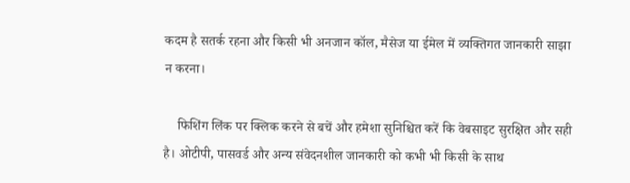कदम है सतर्क रहना और किसी भी अनजान कॉल, मैसेज या ईमेल में व्यक्तिगत जानकारी साझा न करना।

    फिशिंग लिंक पर क्लिक करने से बचें और हमेशा सुनिश्चित करें कि वेबसाइट सुरक्षित और सही है। ओटीपी, पासवर्ड और अन्य संवेदनशील जानकारी को कभी भी किसी के साथ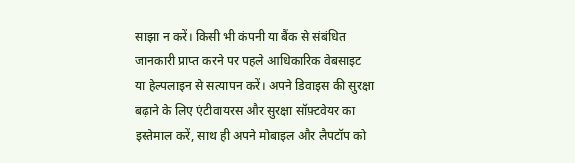साझा न करें। किसी भी कंपनी या बैंक से संबंधित जानकारी प्राप्त करने पर पहले आधिकारिक वेबसाइट या हेल्पलाइन से सत्यापन करें। अपने डिवाइस की सुरक्षा बढ़ाने के लिए एंटीवायरस और सुरक्षा सॉफ़्टवेयर का इस्तेमाल करें, साथ ही अपने मोबाइल और लैपटॉप को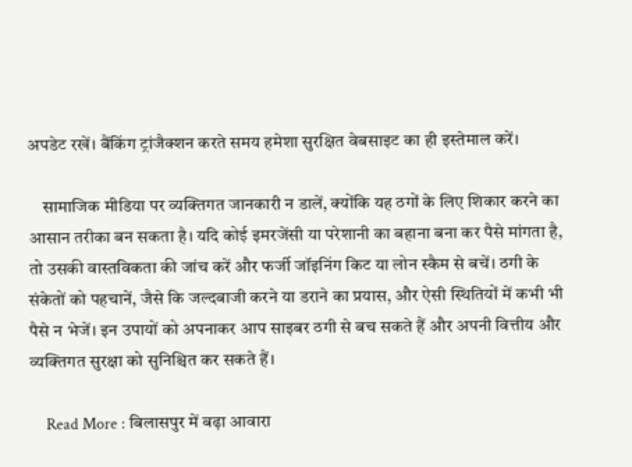अपडेट रखें। बैंकिंग ट्रांजैक्शन करते समय हमेशा सुरक्षित वेबसाइट का ही इस्तेमाल करें।

    सामाजिक मीडिया पर व्यक्तिगत जानकारी न डालें, क्योंकि यह ठगों के लिए शिकार करने का आसान तरीका बन सकता है। यदि कोई इमरजेंसी या परेशानी का बहाना बना कर पैसे मांगता है, तो उसकी वास्तविकता की जांच करें और फर्जी जॉइनिंग किट या लोन स्कैम से बचें। ठगी के संकेतों को पहचानें, जैसे कि जल्दबाजी करने या डराने का प्रयास, और ऐसी स्थितियों में कभी भी पैसे न भेजें। इन उपायों को अपनाकर आप साइबर ठगी से बच सकते हैं और अपनी वित्तीय और व्यक्तिगत सुरक्षा को सुनिश्चित कर सकते हैं।

    Read More : बिलासपुर में बढ़ा आवारा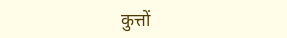कुत्तों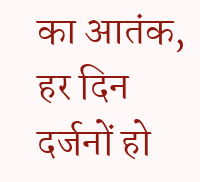का आतंक, हर दिन दर्जनों हो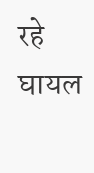रहे घायल